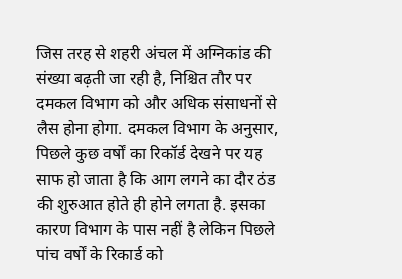जिस तरह से शहरी अंचल में अग्निकांड की संख्या बढ़ती जा रही है, निश्चित तौर पर दमकल विभाग को और अधिक संसाधनों से लैस होना होगा. दमकल विभाग के अनुसार, पिछले कुछ वर्षों का रिकॉर्ड देखने पर यह साफ हो जाता है कि आग लगने का दौर ठंड की शुरुआत होते ही होने लगता है. इसका कारण विभाग के पास नहीं है लेकिन पिछले पांच वर्षों के रिकार्ड को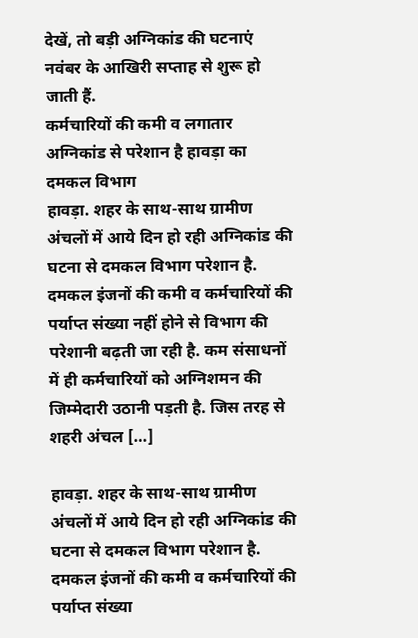देखें, तो बड़ी अग्निकांड की घटनाएं नवंबर के आखिरी सप्ताह से शुरू हो जाती हैं.
कर्मचारियों की कमी व लगातार अग्निकांड से परेशान है हावड़ा का दमकल विभाग
हावड़ा. शहर के साथ-साथ ग्रामीण अंचलों में आये दिन हो रही अग्निकांड की घटना से दमकल विभाग परेशान है. दमकल इंजनों की कमी व कर्मचारियों की पर्याप्त संख्या नहीं होने से विभाग की परेशानी बढ़ती जा रही है. कम संसाधनों में ही कर्मचारियों को अग्निशमन की जिम्मेदारी उठानी पड़ती है. जिस तरह से शहरी अंचल […]

हावड़ा. शहर के साथ-साथ ग्रामीण अंचलों में आये दिन हो रही अग्निकांड की घटना से दमकल विभाग परेशान है. दमकल इंजनों की कमी व कर्मचारियों की पर्याप्त संख्या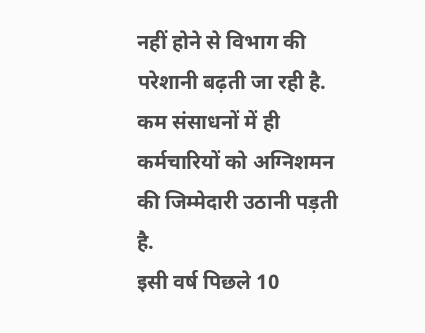नहीं होने से विभाग की परेशानी बढ़ती जा रही है. कम संसाधनों में ही कर्मचारियों को अग्निशमन की जिम्मेदारी उठानी पड़ती है.
इसी वर्ष पिछले 10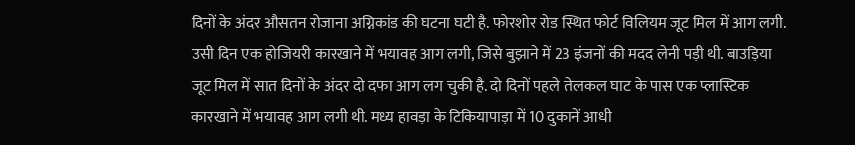दिनों के अंदर औसतन रोजाना अग्निकांड की घटना घटी है. फोरशोर रोड स्थित फोर्ट विलियम जूट मिल में आग लगी. उसी दिन एक होजियरी कारखाने में भयावह आग लगी, जिसे बुझाने में 23 इंजनों की मदद लेनी पड़ी थी. बाउड़िया जूट मिल में सात दिनों के अंदर दो दफा आग लग चुकी है. दो दिनों पहले तेलकल घाट के पास एक प्लास्टिक कारखाने में भयावह आग लगी थी. मध्य हावड़ा के टिकियापाड़ा में 10 दुकानें आधी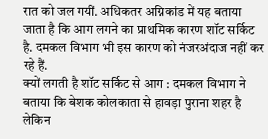रात को जल गयीं. अधिकतर अग्निकांड में यह बताया जाता है कि आग लगने का प्राथमिक कारण शॉट सर्किट है. दमकल विभाग भी इस कारण को नंजरअंदाज नहीं कर रहे हैं.
क्यों लगती है शॉट सर्किट से आग : दमकल विभाग ने बताया कि बेशक कोलकाता से हावड़ा पुराना शहर है लेकिन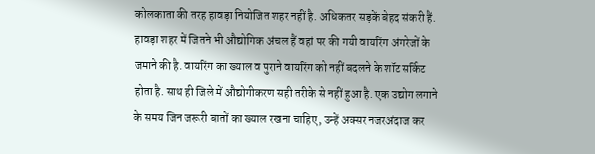कोलकाता की तरह हावड़ा नियोजित शहर नहीं है. अधिकतर सड़कें बेहद संकरी हैं. हावड़ा शहर में जितने भी औद्योगिक अंचल हैं वहां पर की गयी वायरिंग अंगरेजों के जमाने की है. वायरिंग का ख्याल व पुराने वायरिंग को नहीं बदलने के शॉट सर्किट होता है. साथ ही जिले में औद्योगीकरण सही तरीके से नहीं हुआ है. एक उद्योग लगाने के समय जिन जरूरी बातों का ख्याल रखना चाहिए, उन्हें अक्सर नजरअंदाज कर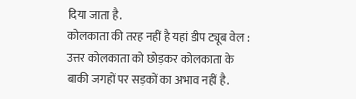दिया जाता है.
कोलकाता की तरह नहीं है यहां डीप ट्यूब वेल : उत्तर कोलकाता को छोड़कर कोलकाता के बाकी जगहों पर सड़कों का अभाव नहीं है.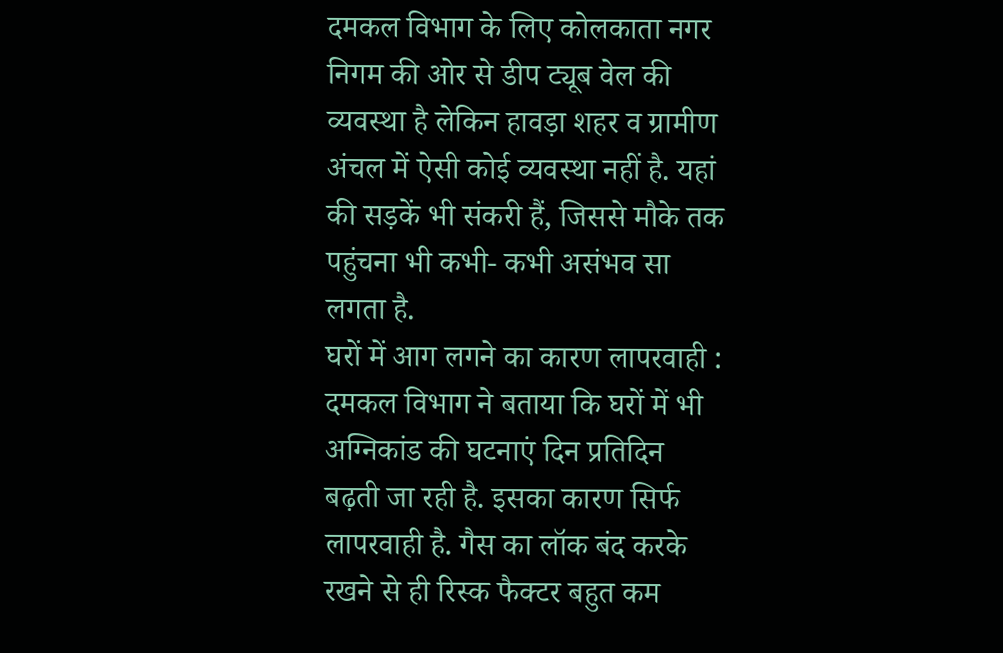दमकल विभाग के लिए कोलकाता नगर निगम की ओर से डीप ट्यूब वेल की व्यवस्था है लेकिन हावड़ा शहर व ग्रामीण अंचल में ऐसी कोई व्यवस्था नहीं है. यहां की सड़कें भी संकरी हैं, जिससे मौके तक पहुंचना भी कभी- कभी असंभव सा लगता है.
घरों में आग लगने का कारण लापरवाही : दमकल विभाग ने बताया कि घरों में भी अग्निकांड की घटनाएं दिन प्रतिदिन बढ़ती जा रही है. इसका कारण सिर्फ लापरवाही है. गैस का लॉक बंद करके रखने से ही रिस्क फैक्टर बहुत कम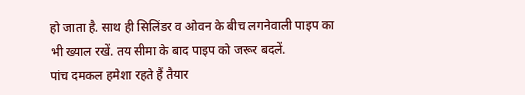हो जाता है. साथ ही सिलिंडर व ओवन के बीच लगनेवाली पाइप का भी ख्याल रखें. तय सीमा के बाद पाइप को जरूर बदलें.
पांच दमकल हमेशा रहते हैं तैयार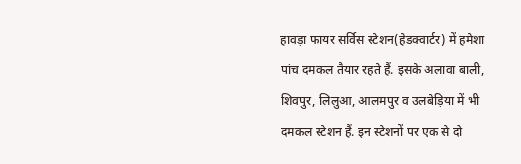हावड़ा फायर सर्विस स्टेशन(हेडक्वार्टर) में हमेशा पांच दमकल तैयार रहते हैं. इसके अलावा बाली, शिवपुर, लिलुआ, आलमपुर व उलबेड़िया में भी दमकल स्टेशन हैं. इन स्टेशनों पर एक से दो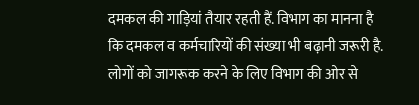दमकल की गाड़ियां तैयार रहती हैं. विभाग का मानना है कि दमकल व कर्मचारियों की संख्या भी बढ़ानी जरूरी है. लोगों को जागरूक करने के लिए विभाग की ओर से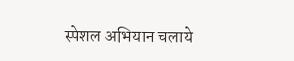स्पेशल अभियान चलाये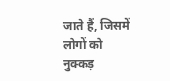जाते हैं, जिसमें लोगों को नुक्कड़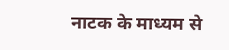नाटक के माध्यम से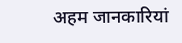अहम जानकारियां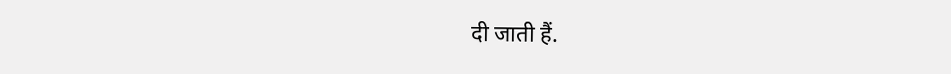दी जाती हैं.